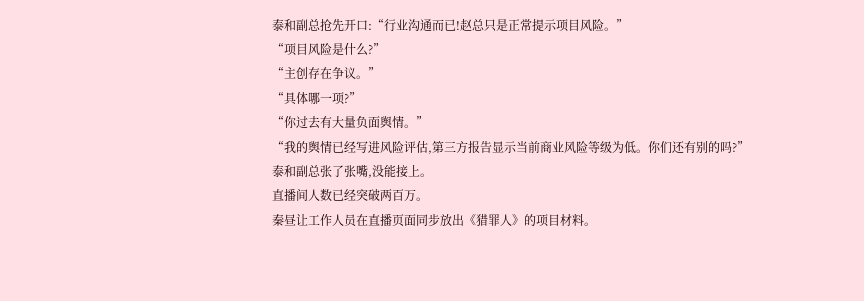泰和副总抢先开口:“行业沟通而已!赵总只是正常提示项目风险。”
“项目风险是什么?”
“主创存在争议。”
“具体哪一项?”
“你过去有大量负面舆情。”
“我的舆情已经写进风险评估,第三方报告显示当前商业风险等级为低。你们还有别的吗?”
泰和副总张了张嘴,没能接上。
直播间人数已经突破两百万。
秦昼让工作人员在直播页面同步放出《猎罪人》的项目材料。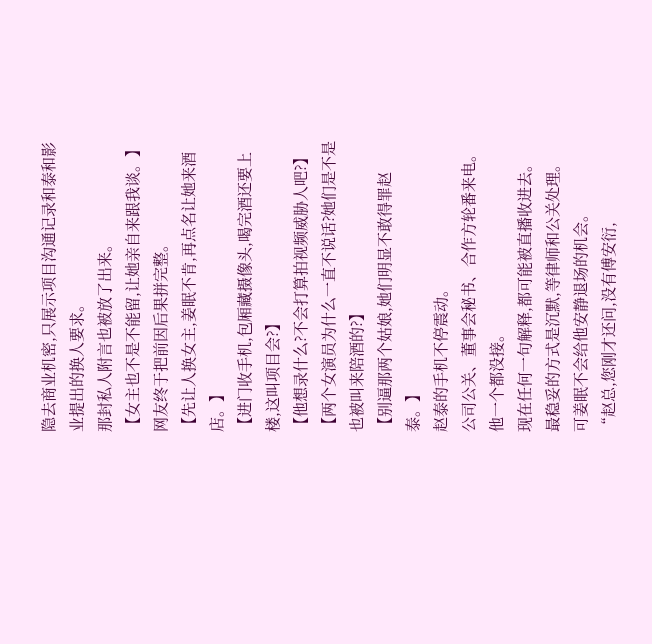隐去商业机密,只展示项目沟通记录和泰和影业提出的换人要求。
那封私人附言也被放了出来。
【女主也不是不能留,让她亲自来跟我谈。】
网友终于把前因后果拼完整。
【先让人换女主,姜眠不肯,再点名让她来酒店。】
【进门收手机,包厢藏摄像头,喝完酒还要上楼,这叫项目会?】
【他想录什么?不会打算拍视频威胁人吧?】
【两个女演员为什么一直不说话?她们是不是也被叫来陪酒的?】
【别逼那两个姑娘,她们明显不敢得罪赵泰。】
赵泰的手机不停震动。
公司公关、董事会秘书、合作方轮番来电。
他一个都没接。
现在任何一句解释,都可能被直播收进去。
最稳妥的方式是沉默,等律师和公关处理。
可姜眠不会给他安静退场的机会。
“赵总,您刚才还问,没有傅安衍,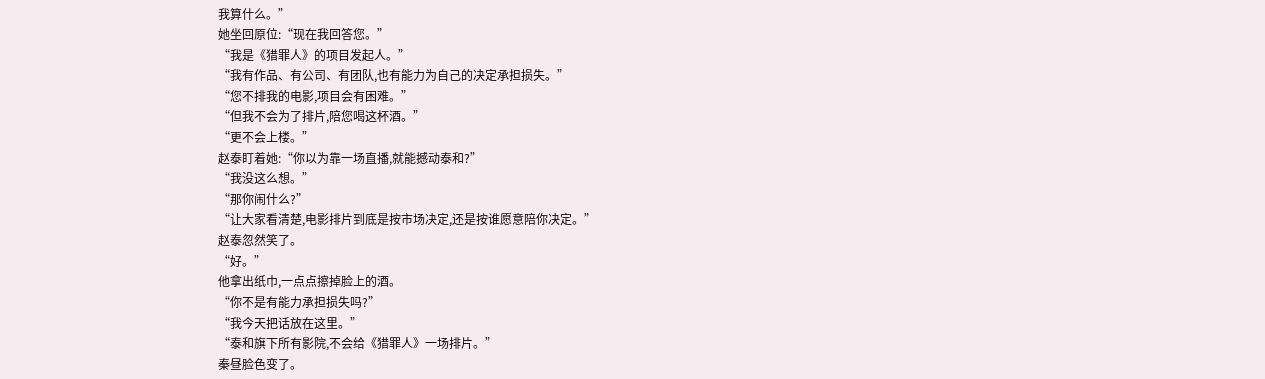我算什么。”
她坐回原位:“现在我回答您。”
“我是《猎罪人》的项目发起人。”
“我有作品、有公司、有团队,也有能力为自己的决定承担损失。”
“您不排我的电影,项目会有困难。”
“但我不会为了排片,陪您喝这杯酒。”
“更不会上楼。”
赵泰盯着她:“你以为靠一场直播,就能撼动泰和?”
“我没这么想。”
“那你闹什么?”
“让大家看清楚,电影排片到底是按市场决定,还是按谁愿意陪你决定。”
赵泰忽然笑了。
“好。”
他拿出纸巾,一点点擦掉脸上的酒。
“你不是有能力承担损失吗?”
“我今天把话放在这里。”
“泰和旗下所有影院,不会给《猎罪人》一场排片。”
秦昼脸色变了。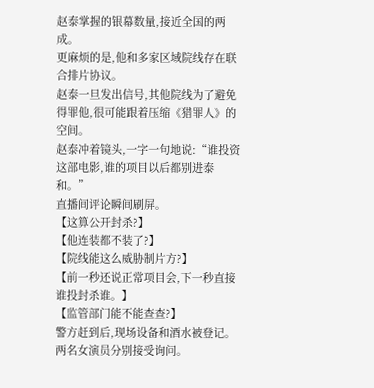赵泰掌握的银幕数量,接近全国的两成。
更麻烦的是,他和多家区域院线存在联合排片协议。
赵泰一旦发出信号,其他院线为了避免得罪他,很可能跟着压缩《猎罪人》的空间。
赵泰冲着镜头,一字一句地说:“谁投资这部电影,谁的项目以后都别进泰和。”
直播间评论瞬间刷屏。
【这算公开封杀?】
【他连装都不装了?】
【院线能这么威胁制片方?】
【前一秒还说正常项目会,下一秒直接谁投封杀谁。】
【监管部门能不能查查?】
警方赶到后,现场设备和酒水被登记。
两名女演员分别接受询问。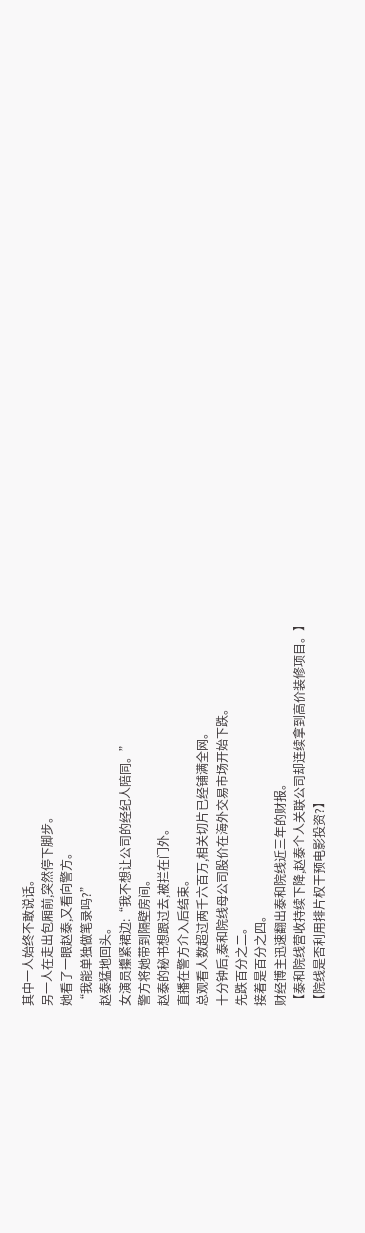其中一人始终不敢说话。
另一人在走出包厢前,突然停下脚步。
她看了一眼赵泰,又看向警方。
“我能单独做笔录吗?”
赵泰猛地回头。
女演员攥紧裙边:“我不想让公司的经纪人陪同。”
警方将她带到隔壁房间。
赵泰的秘书想跟过去,被拦在门外。
直播在警方介入后结束。
总观看人数超过两千六百万,相关切片已经铺满全网。
十分钟后,泰和院线母公司股价在海外交易市场开始下跌。
先跌百分之二。
接着是百分之四。
财经博主迅速翻出泰和院线近三年的财报。
【泰和院线营收持续下降,赵泰个人关联公司却连续拿到高价装修项目。】
【院线是否利用排片权干预电影投资?】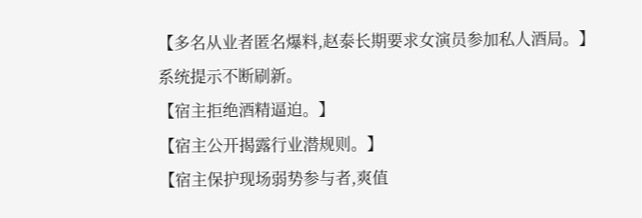【多名从业者匿名爆料,赵泰长期要求女演员参加私人酒局。】
系统提示不断刷新。
【宿主拒绝酒精逼迫。】
【宿主公开揭露行业潜规则。】
【宿主保护现场弱势参与者,爽值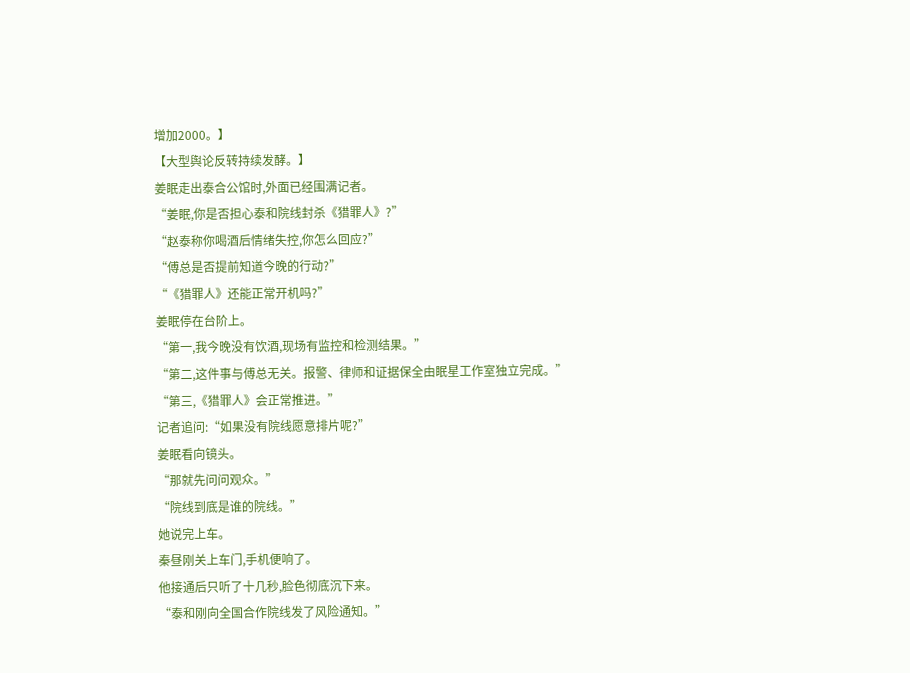增加2000。】
【大型舆论反转持续发酵。】
姜眠走出泰合公馆时,外面已经围满记者。
“姜眠,你是否担心泰和院线封杀《猎罪人》?”
“赵泰称你喝酒后情绪失控,你怎么回应?”
“傅总是否提前知道今晚的行动?”
“《猎罪人》还能正常开机吗?”
姜眠停在台阶上。
“第一,我今晚没有饮酒,现场有监控和检测结果。”
“第二,这件事与傅总无关。报警、律师和证据保全由眠星工作室独立完成。”
“第三,《猎罪人》会正常推进。”
记者追问:“如果没有院线愿意排片呢?”
姜眠看向镜头。
“那就先问问观众。”
“院线到底是谁的院线。”
她说完上车。
秦昼刚关上车门,手机便响了。
他接通后只听了十几秒,脸色彻底沉下来。
“泰和刚向全国合作院线发了风险通知。”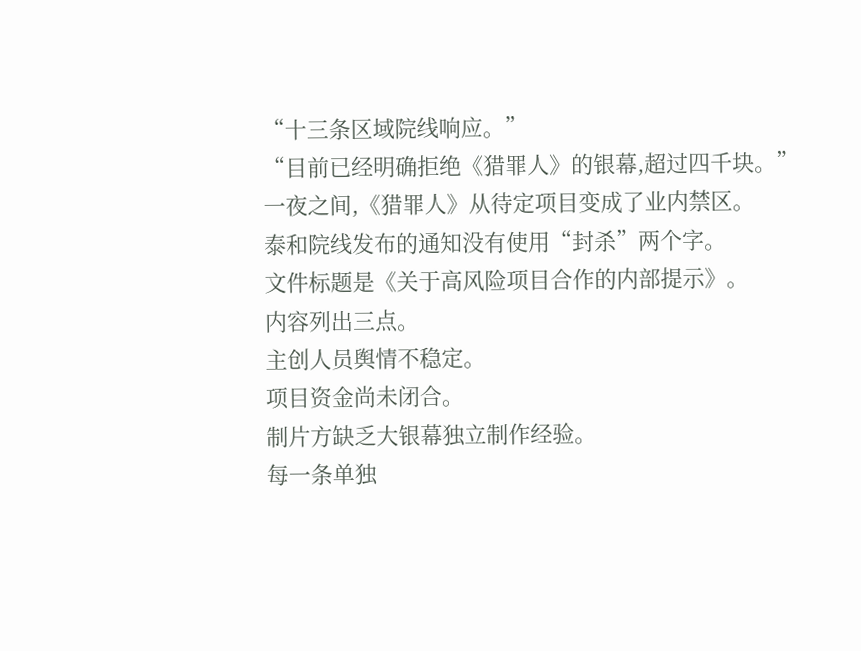“十三条区域院线响应。”
“目前已经明确拒绝《猎罪人》的银幕,超过四千块。”
一夜之间,《猎罪人》从待定项目变成了业内禁区。
泰和院线发布的通知没有使用“封杀”两个字。
文件标题是《关于高风险项目合作的内部提示》。
内容列出三点。
主创人员舆情不稳定。
项目资金尚未闭合。
制片方缺乏大银幕独立制作经验。
每一条单独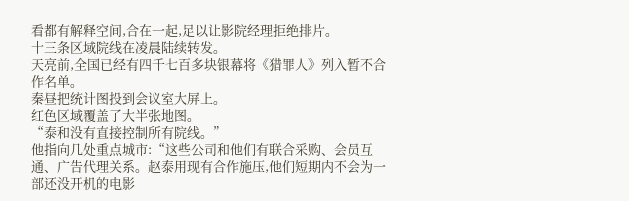看都有解释空间,合在一起,足以让影院经理拒绝排片。
十三条区域院线在凌晨陆续转发。
天亮前,全国已经有四千七百多块银幕将《猎罪人》列入暂不合作名单。
秦昼把统计图投到会议室大屏上。
红色区域覆盖了大半张地图。
“泰和没有直接控制所有院线。”
他指向几处重点城市:“这些公司和他们有联合采购、会员互通、广告代理关系。赵泰用现有合作施压,他们短期内不会为一部还没开机的电影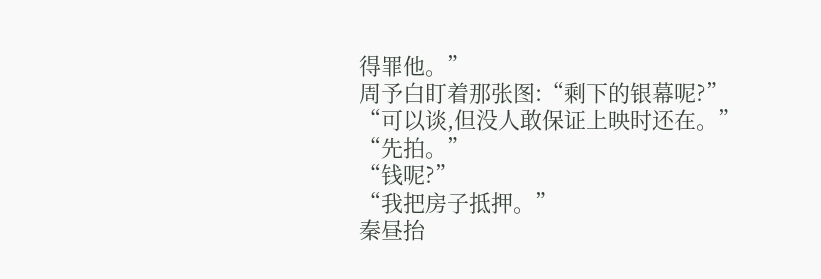得罪他。”
周予白盯着那张图:“剩下的银幕呢?”
“可以谈,但没人敢保证上映时还在。”
“先拍。”
“钱呢?”
“我把房子抵押。”
秦昼抬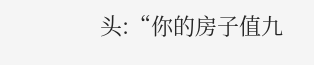头:“你的房子值九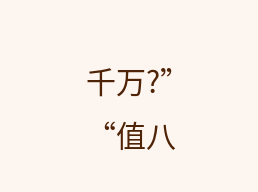千万?”
“值八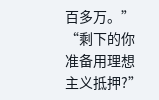百多万。”
“剩下的你准备用理想主义抵押?”